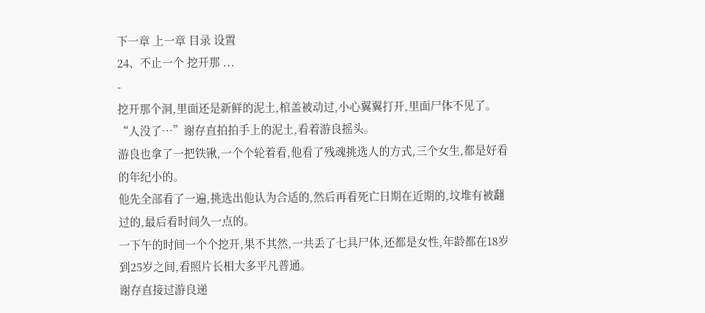下一章 上一章 目录 设置
24、不止一个 挖开那 ...
-
挖开那个洞,里面还是新鲜的泥土,棺盖被动过,小心翼翼打开,里面尸体不见了。
“人没了…”谢存直拍拍手上的泥土,看着游良摇头。
游良也拿了一把铁锹,一个个轮着看,他看了残魂挑选人的方式,三个女生,都是好看的年纪小的。
他先全部看了一遍,挑选出他认为合适的,然后再看死亡日期在近期的,坟堆有被翻过的,最后看时间久一点的。
一下午的时间一个个挖开,果不其然,一共丢了七具尸体,还都是女性,年龄都在18岁到25岁之间,看照片长相大多平凡普通。
谢存直接过游良递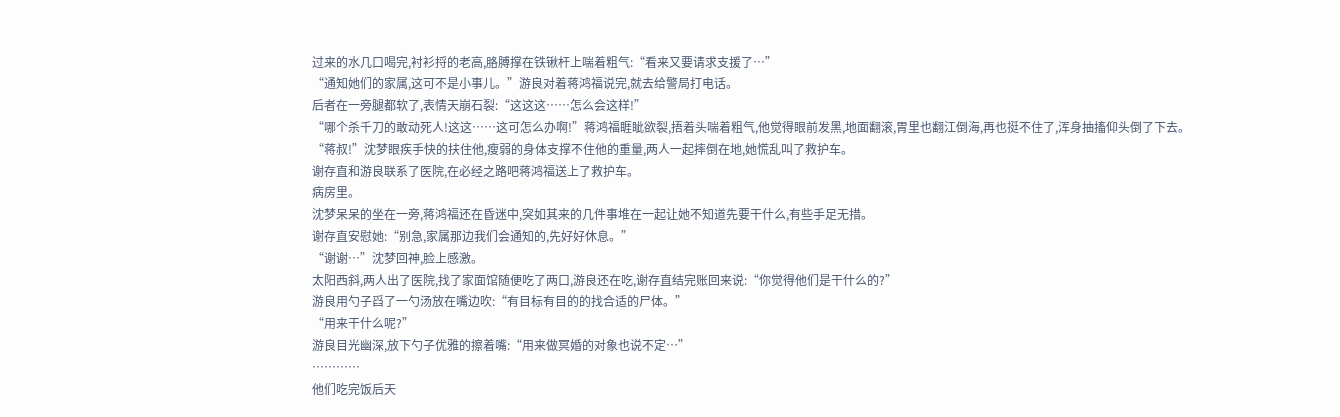过来的水几口喝完,衬衫捋的老高,胳膊撑在铁锹杆上喘着粗气:“看来又要请求支援了…”
“通知她们的家属,这可不是小事儿。”游良对着蒋鸿福说完,就去给警局打电话。
后者在一旁腿都软了,表情天崩石裂:“这这这……怎么会这样!”
“哪个杀千刀的敢动死人!这这……这可怎么办啊!”蒋鸿福睚眦欲裂,捂着头喘着粗气,他觉得眼前发黑,地面翻滚,胃里也翻江倒海,再也挺不住了,浑身抽搐仰头倒了下去。
“蒋叔!”沈梦眼疾手快的扶住他,瘦弱的身体支撑不住他的重量,两人一起摔倒在地,她慌乱叫了救护车。
谢存直和游良联系了医院,在必经之路吧蒋鸿福送上了救护车。
病房里。
沈梦呆呆的坐在一旁,蒋鸿福还在昏迷中,突如其来的几件事堆在一起让她不知道先要干什么,有些手足无措。
谢存直安慰她:“别急,家属那边我们会通知的,先好好休息。”
“谢谢…”沈梦回神,脸上感激。
太阳西斜,两人出了医院,找了家面馆随便吃了两口,游良还在吃,谢存直结完账回来说:“你觉得他们是干什么的?”
游良用勺子舀了一勺汤放在嘴边吹:“有目标有目的的找合适的尸体。”
“用来干什么呢?”
游良目光幽深,放下勺子优雅的擦着嘴:“用来做冥婚的对象也说不定…”
…………
他们吃完饭后天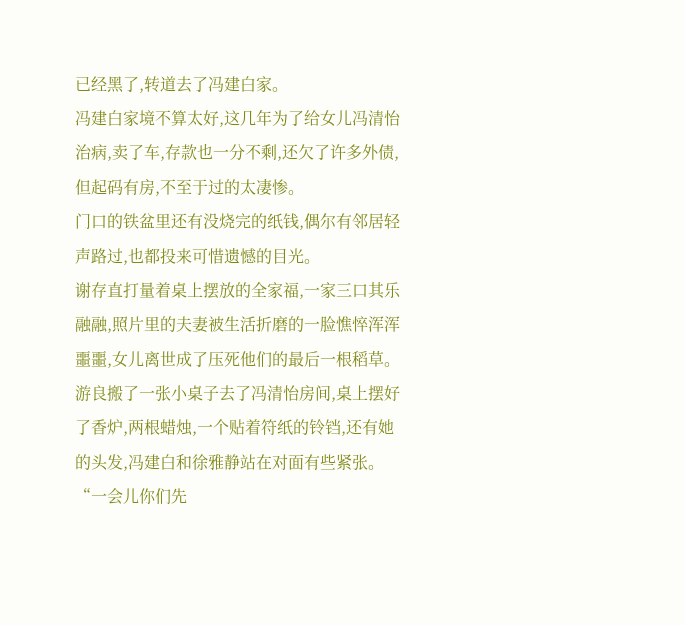已经黑了,转道去了冯建白家。
冯建白家境不算太好,这几年为了给女儿冯清怡治病,卖了车,存款也一分不剩,还欠了许多外债,但起码有房,不至于过的太凄惨。
门口的铁盆里还有没烧完的纸钱,偶尔有邻居轻声路过,也都投来可惜遗憾的目光。
谢存直打量着桌上摆放的全家福,一家三口其乐融融,照片里的夫妻被生活折磨的一脸憔悴浑浑噩噩,女儿离世成了压死他们的最后一根稻草。
游良搬了一张小桌子去了冯清怡房间,桌上摆好了香炉,两根蜡烛,一个贴着符纸的铃铛,还有她的头发,冯建白和徐雅静站在对面有些紧张。
“一会儿你们先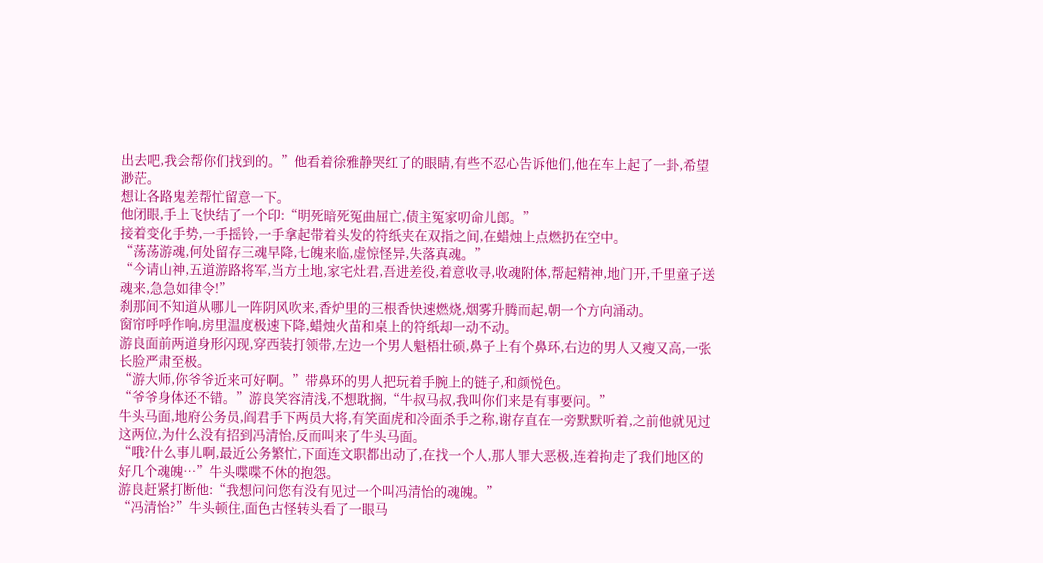出去吧,我会帮你们找到的。”他看着徐雅静哭红了的眼睛,有些不忍心告诉他们,他在车上起了一卦,希望渺茫。
想让各路鬼差帮忙留意一下。
他闭眼,手上飞快结了一个印:“明死暗死冤曲屈亡,债主冤家叨命儿郎。”
接着变化手势,一手摇铃,一手拿起带着头发的符纸夹在双指之间,在蜡烛上点燃扔在空中。
“荡荡游魂,何处留存三魂早降,七魄来临,虚惊怪异,失落真魂。”
“今请山神,五道游路将军,当方土地,家宅灶君,吾进差役,着意收寻,收魂附体,帮起精神,地门开,千里童子送魂来,急急如律令!”
刹那间不知道从哪儿一阵阴风吹来,香炉里的三根香快速燃烧,烟雾升腾而起,朝一个方向涌动。
窗帘呼呼作响,房里温度极速下降,蜡烛火苗和桌上的符纸却一动不动。
游良面前两道身形闪现,穿西装打领带,左边一个男人魁梧壮硕,鼻子上有个鼻环,右边的男人又瘦又高,一张长脸严肃至极。
“游大师,你爷爷近来可好啊。”带鼻环的男人把玩着手腕上的链子,和颜悦色。
“爷爷身体还不错。”游良笑容清浅,不想耽搁,“牛叔马叔,我叫你们来是有事要问。”
牛头马面,地府公务员,阎君手下两员大将,有笑面虎和冷面杀手之称,谢存直在一旁默默听着,之前他就见过这两位,为什么没有招到冯清怡,反而叫来了牛头马面。
“哦?什么事儿啊,最近公务繁忙,下面连文职都出动了,在找一个人,那人罪大恶极,连着拘走了我们地区的好几个魂魄…”牛头喋喋不休的抱怨。
游良赶紧打断他:“我想问问您有没有见过一个叫冯清怡的魂魄。”
“冯清怡?”牛头顿住,面色古怪转头看了一眼马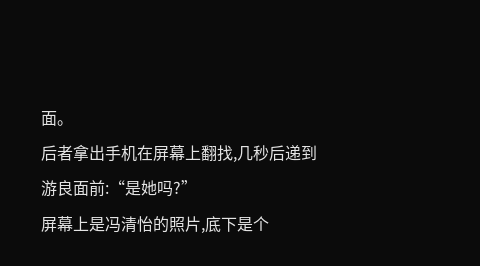面。
后者拿出手机在屏幕上翻找,几秒后递到游良面前:“是她吗?”
屏幕上是冯清怡的照片,底下是个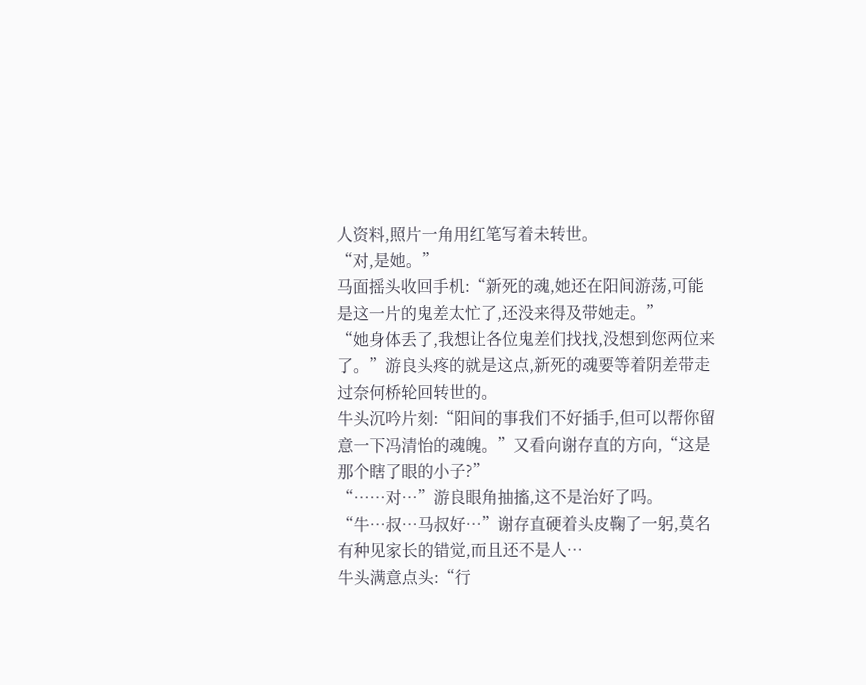人资料,照片一角用红笔写着未转世。
“对,是她。”
马面摇头收回手机:“新死的魂,她还在阳间游荡,可能是这一片的鬼差太忙了,还没来得及带她走。”
“她身体丢了,我想让各位鬼差们找找,没想到您两位来了。”游良头疼的就是这点,新死的魂要等着阴差带走过奈何桥轮回转世的。
牛头沉吟片刻:“阳间的事我们不好插手,但可以帮你留意一下冯清怡的魂魄。”又看向谢存直的方向,“这是那个瞎了眼的小子?”
“……对…”游良眼角抽搐,这不是治好了吗。
“牛…叔…马叔好…”谢存直硬着头皮鞠了一躬,莫名有种见家长的错觉,而且还不是人…
牛头满意点头:“行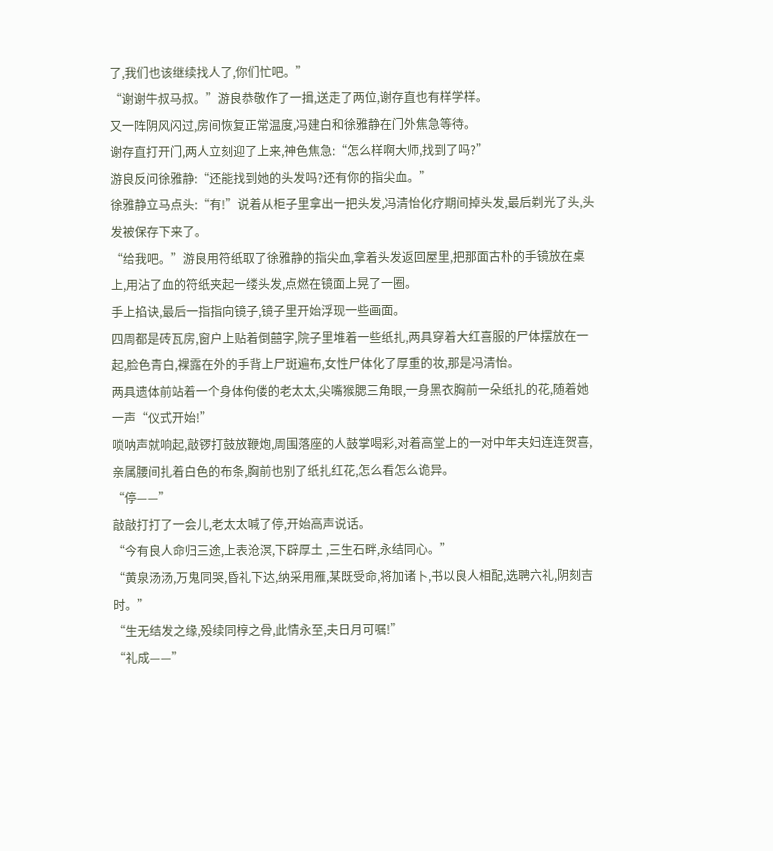了,我们也该继续找人了,你们忙吧。”
“谢谢牛叔马叔。”游良恭敬作了一揖,送走了两位,谢存直也有样学样。
又一阵阴风闪过,房间恢复正常温度,冯建白和徐雅静在门外焦急等待。
谢存直打开门,两人立刻迎了上来,神色焦急:“怎么样啊大师,找到了吗?”
游良反问徐雅静:“还能找到她的头发吗?还有你的指尖血。”
徐雅静立马点头:“有!”说着从柜子里拿出一把头发,冯清怡化疗期间掉头发,最后剃光了头,头发被保存下来了。
“给我吧。”游良用符纸取了徐雅静的指尖血,拿着头发返回屋里,把那面古朴的手镜放在桌上,用沾了血的符纸夹起一缕头发,点燃在镜面上晃了一圈。
手上掐诀,最后一指指向镜子,镜子里开始浮现一些画面。
四周都是砖瓦房,窗户上贴着倒囍字,院子里堆着一些纸扎,两具穿着大红喜服的尸体摆放在一起,脸色青白,裸露在外的手背上尸斑遍布,女性尸体化了厚重的妆,那是冯清怡。
两具遗体前站着一个身体佝偻的老太太,尖嘴猴腮三角眼,一身黑衣胸前一朵纸扎的花,随着她一声“仪式开始!”
唢呐声就响起,敲锣打鼓放鞭炮,周围落座的人鼓掌喝彩,对着高堂上的一对中年夫妇连连贺喜,亲属腰间扎着白色的布条,胸前也别了纸扎红花,怎么看怎么诡异。
“停——”
敲敲打打了一会儿,老太太喊了停,开始高声说话。
“今有良人命归三途,上表沧溟,下辟厚土 ,三生石畔,永结同心。”
“黄泉汤汤,万鬼同哭,昏礼下达,纳采用雁,某既受命,将加诸卜,书以良人相配,选聘六礼,阴刻吉时。”
“生无结发之缘,殁续同椁之骨,此情永至,夫日月可嘱!”
“礼成——”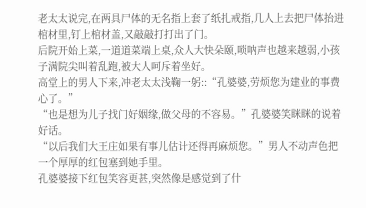老太太说完,在两具尸体的无名指上套了纸扎戒指,几人上去把尸体抬进棺材里,钉上棺材盖,又敲敲打打出了门。
后院开始上菜,一道道菜端上桌,众人大快朵颐,唢呐声也越来越弱,小孩子满院尖叫着乱跑,被大人呵斥着坐好。
高堂上的男人下来,冲老太太浅鞠一躬::“孔婆婆,劳烦您为建业的事费心了。”
“也是想为儿子找门好姻缘,做父母的不容易。”孔婆婆笑眯眯的说着好话。
“以后我们大王庄如果有事儿估计还得再麻烦您。”男人不动声色把一个厚厚的红包塞到她手里。
孔婆婆接下红包笑容更甚,突然像是感觉到了什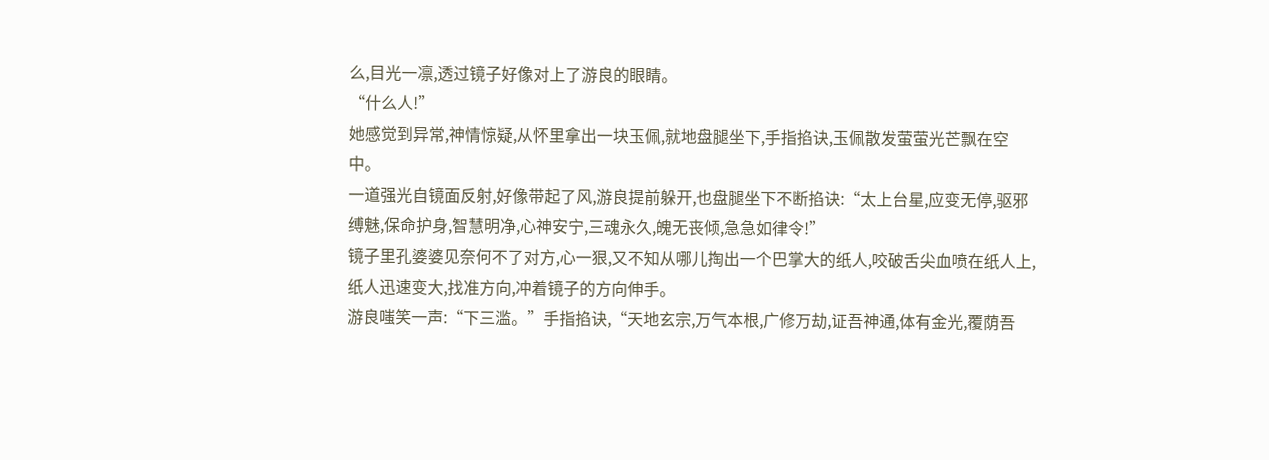么,目光一凛,透过镜子好像对上了游良的眼睛。
“什么人!”
她感觉到异常,神情惊疑,从怀里拿出一块玉佩,就地盘腿坐下,手指掐诀,玉佩散发萤萤光芒飘在空中。
一道强光自镜面反射,好像带起了风,游良提前躲开,也盘腿坐下不断掐诀:“太上台星,应变无停,驱邪缚魅,保命护身,智慧明净,心神安宁,三魂永久,魄无丧倾,急急如律令!”
镜子里孔婆婆见奈何不了对方,心一狠,又不知从哪儿掏出一个巴掌大的纸人,咬破舌尖血喷在纸人上,纸人迅速变大,找准方向,冲着镜子的方向伸手。
游良嗤笑一声:“下三滥。”手指掐诀,“天地玄宗,万气本根,广修万劫,证吾神通,体有金光,覆荫吾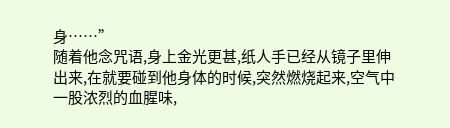身……”
随着他念咒语,身上金光更甚,纸人手已经从镜子里伸出来,在就要碰到他身体的时候,突然燃烧起来,空气中一股浓烈的血腥味,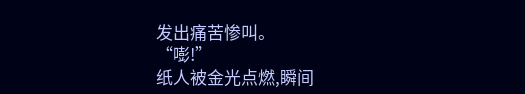发出痛苦惨叫。
“嘭!”
纸人被金光点燃,瞬间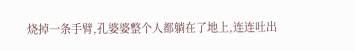烧掉一条手臂,孔婆婆整个人都躺在了地上,连连吐出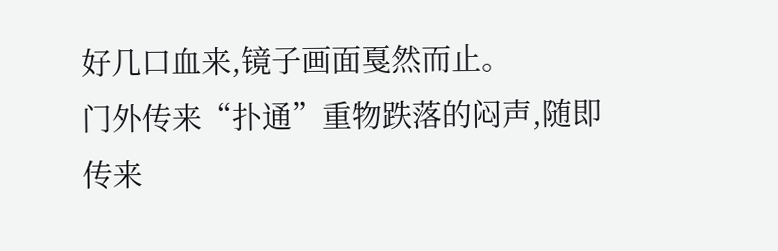好几口血来,镜子画面戛然而止。
门外传来“扑通”重物跌落的闷声,随即传来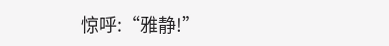惊呼:“雅静!”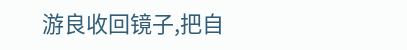游良收回镜子,把自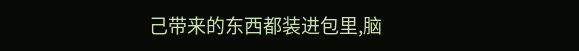己带来的东西都装进包里,脑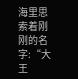海里思索着刚刚的名字:“大王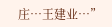庄…王建业…”